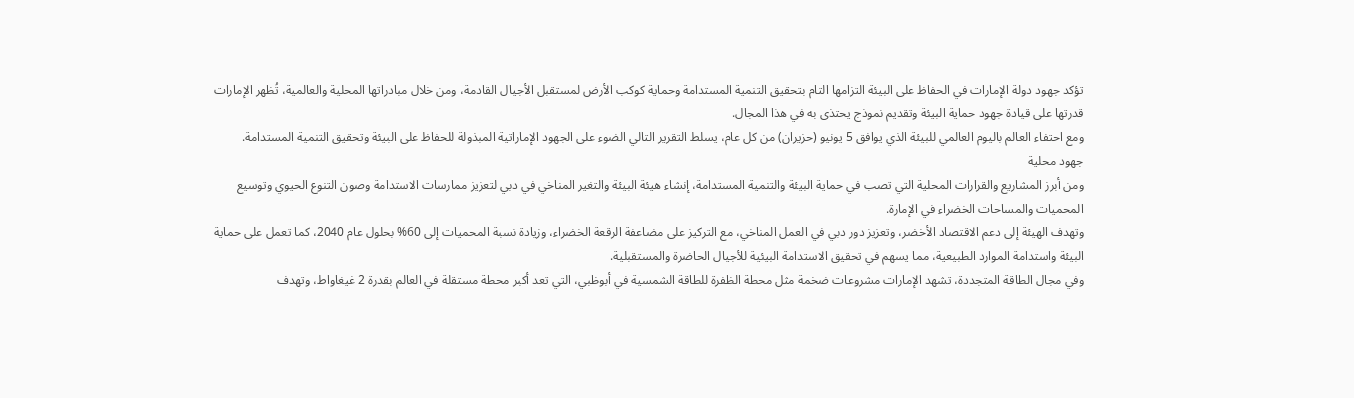تؤكد جهود دولة الإمارات في الحفاظ على البيئة التزامها التام بتحقيق التنمية المستدامة وحماية كوكب الأرض لمستقبل الأجيال القادمة، ومن خلال مبادراتها المحلية والعالمية، تُظهر الإمارات قدرتها على قيادة جهود حماية البيئة وتقديم نموذج يحتذى به في هذا المجال.
ومع احتفاء العالم باليوم العالمي للبيئة الذي يوافق 5 يونيو (حزيران) من كل عام، يسلط التقرير التالي الضوء على الجهود الإماراتية المبذولة للحفاظ على البيئة وتحقيق التنمية المستدامة.
جهود محلية
ومن أبرز المشاريع والقرارات المحلية التي تصب في حماية البيئة والتنمية المستدامة، إنشاء هيئة البيئة والتغير المناخي في دبي لتعزيز ممارسات الاستدامة وصون التنوع الحيوي وتوسيع المحميات والمساحات الخضراء في الإمارة.
وتهدف الهيئة إلى دعم الاقتصاد الأخضر، وتعزيز دور دبي في العمل المناخي، مع التركيز على مضاعفة الرقعة الخضراء، وزيادة نسبة المحميات إلى 60% بحلول عام 2040، كما تعمل على حماية البيئة واستدامة الموارد الطبيعية، مما يسهم في تحقيق الاستدامة البيئية للأجيال الحاضرة والمستقبلية.
وفي مجال الطاقة المتجددة، تشهد الإمارات مشروعات ضخمة مثل محطة الظفرة للطاقة الشمسية في أبوظبي، التي تعد أكبر محطة مستقلة في العالم بقدرة 2 غيغاواط، وتهدف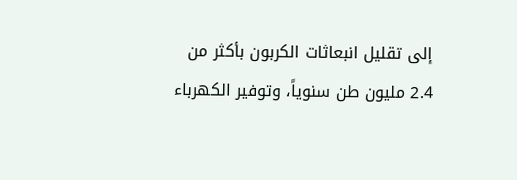إلى تقليل انبعاثات الكربون بأكثر من 2.4 مليون طن سنوياً، وتوفير الكهرباء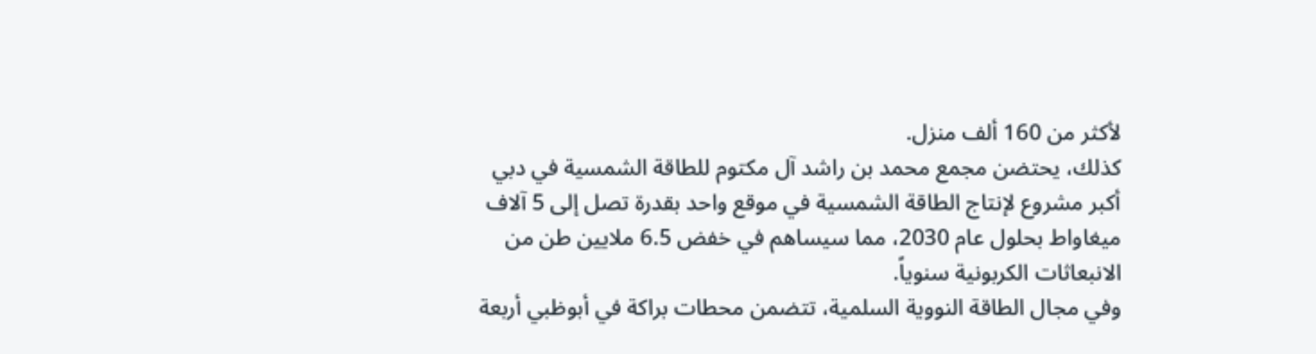لأكثر من 160 ألف منزل.
كذلك، يحتضن مجمع محمد بن راشد آل مكتوم للطاقة الشمسية في دبي أكبر مشروع لإنتاج الطاقة الشمسية في موقع واحد بقدرة تصل إلى 5 آلاف ميغاواط بحلول عام 2030، مما سيساهم في خفض 6.5 ملايين طن من الانبعاثات الكربونية سنوياً.
وفي مجال الطاقة النووية السلمية، تتضمن محطات براكة في أبوظبي أربعة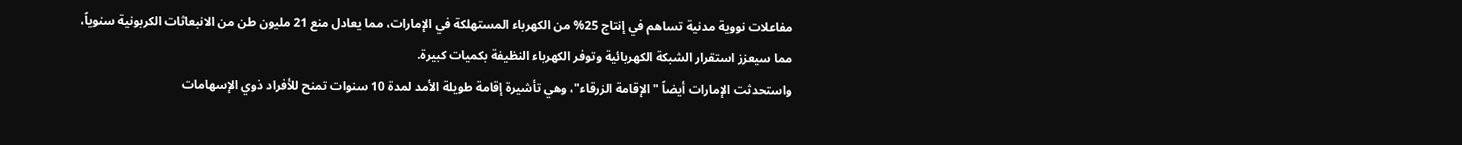مفاعلات نووية مدنية تساهم في إنتاج 25% من الكهرباء المستهلكة في الإمارات، مما يعادل منع 21 مليون طن من الانبعاثات الكربونية سنوياً، مما سيعزز استقرار الشبكة الكهربائية وتوفر الكهرباء النظيفة بكميات كبيرة.
واستحدثت الإمارات أيضاً "الإقامة الزرقاء"، وهي تأشيرة إقامة طويلة الأمد لمدة 10 سنوات تمنح للأفراد ذوي الإسهامات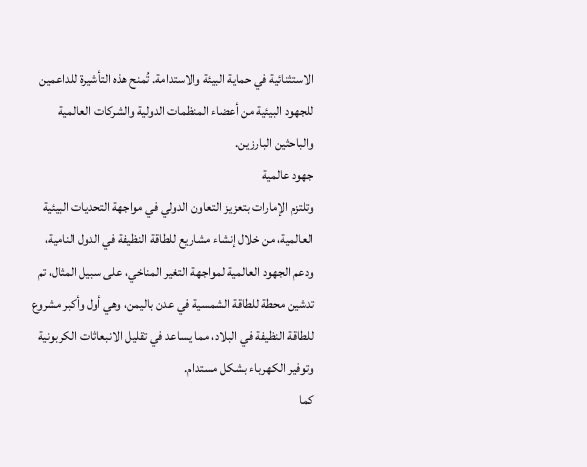الاستثنائية في حماية البيئة والاستدامة. تُمنح هذه التأشيرة للداعمين للجهود البيئية من أعضاء المنظمات الدولية والشركات العالمية والباحثين البارزين.
جهود عالمية
وتلتزم الإمارات بتعزيز التعاون الدولي في مواجهة التحديات البيئية العالمية، من خلال إنشاء مشاريع للطاقة النظيفة في الدول النامية، ودعم الجهود العالمية لمواجهة التغير المناخي، على سبيل المثال، تم تدشين محطة للطاقة الشمسية في عدن باليمن، وهي أول وأكبر مشروع للطاقة النظيفة في البلاد، مما يساعد في تقليل الانبعاثات الكربونية وتوفير الكهرباء بشكل مستدام.
كما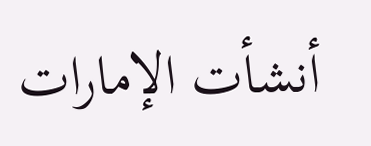أنشأت الإمارات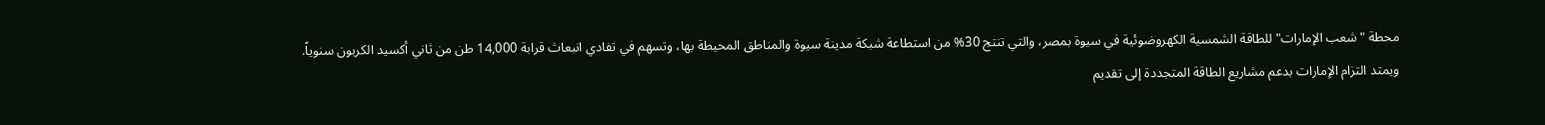محطة "شعب الإمارات" للطاقة الشمسية الكهروضوئية في سيوة بمصر، والتي تنتج 30% من استطاعة شبكة مدينة سيوة والمناطق المحيطة بها، وتسهم في تفادي انبعاث قرابة 14,000 طن من ثاني أكسيد الكربون سنوياً.
ويمتد التزام الإمارات بدعم مشاريع الطاقة المتجددة إلى تقديم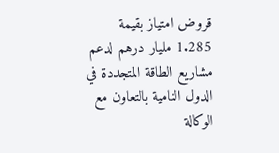قروض امتياز بقيمة 1.285 مليار درهم لدعم مشاريع الطاقة المتجددة في الدول النامية بالتعاون مع الوكالة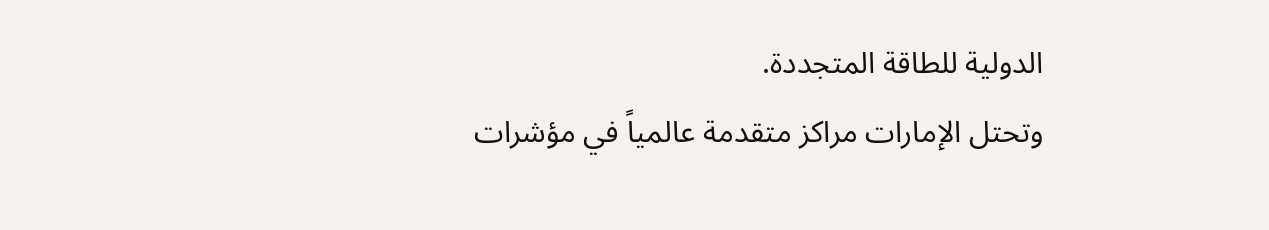الدولية للطاقة المتجددة.
وتحتل الإمارات مراكز متقدمة عالمياً في مؤشرات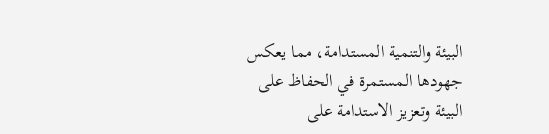البيئة والتنمية المستدامة، مما يعكس جهودها المستمرة في الحفاظ على البيئة وتعزيز الاستدامة على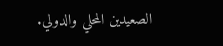الصعيدين المحلي والدولي.